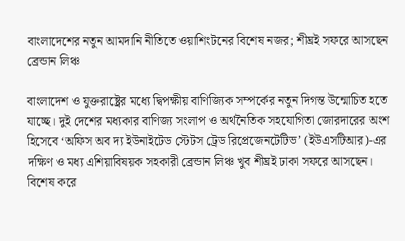বাংলাদেশের নতুন আমদানি নীতিতে ওয়াশিংটনের বিশেষ নজর; শীঘ্রই সফরে আসছেন ব্রেন্ডান লিঞ্চ

বাংলাদেশ ও যুক্তরাষ্ট্রের মধ্যে দ্বিপক্ষীয় বাণিজ্যিক সম্পর্কের নতুন দিগন্ত উন্মোচিত হতে যাচ্ছে। দুই দেশের মধ্যকার বাণিজ্য সংলাপ ও অর্থনৈতিক সহযোগিতা জোরদারের অংশ হিসেবে ‘অফিস অব দ্য ইউনাইটেড স্টেটস ট্রেড রিপ্রেজেনটেটিভ’ (ইউএসটিআর)-এর দক্ষিণ ও মধ্য এশিয়াবিষয়ক সহকারী ব্রেন্ডান লিঞ্চ খুব শীঘ্রই ঢাকা সফরে আসছেন। বিশেষ করে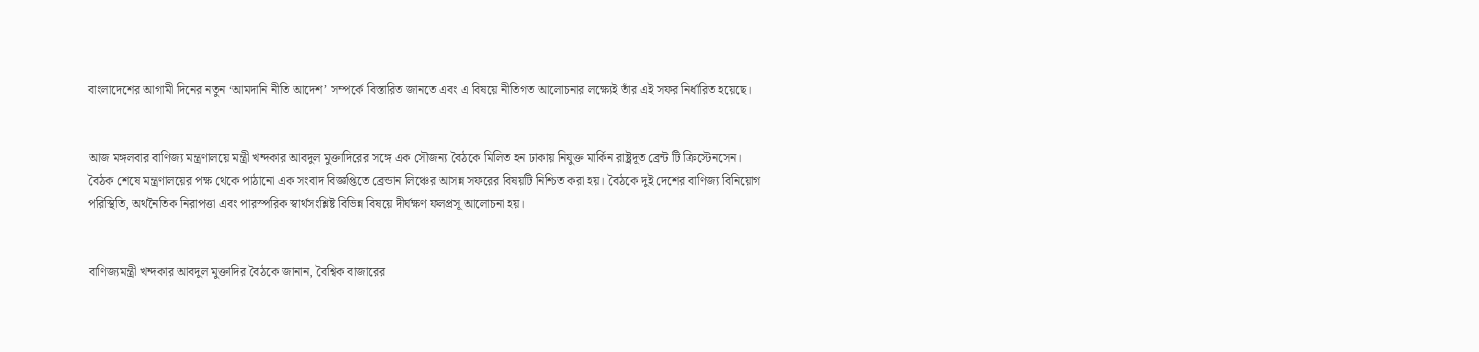বাংলাদেশের আগামী দিনের নতুন ‘আমদানি নীতি আদেশ’ সম্পর্কে বিস্তারিত জানতে এবং এ বিষয়ে নীতিগত আলোচনার লক্ষ্যেই তাঁর এই সফর নির্ধারিত হয়েছে।


আজ মঙ্গলবার বাণিজ্য মন্ত্রণালয়ে মন্ত্রী খন্দকার আবদুল মুক্তাদিরের সঙ্গে এক সৌজন্য বৈঠকে মিলিত হন ঢাকায় নিযুক্ত মার্কিন রাষ্ট্রদূত ব্রেন্ট টি ক্রিস্টেনসেন। বৈঠক শেষে মন্ত্রণালয়ের পক্ষ থেকে পাঠানো এক সংবাদ বিজ্ঞপ্তিতে ব্রেন্ডান লিঞ্চের আসন্ন সফরের বিষয়টি নিশ্চিত করা হয়। বৈঠকে দুই দেশের বাণিজ্য বিনিয়োগ পরিস্থিতি, অর্থনৈতিক নিরাপত্তা এবং পারস্পরিক স্বার্থসংশ্লিষ্ট বিভিন্ন বিষয়ে দীর্ঘক্ষণ ফলপ্রসূ আলোচনা হয়।


বাণিজ্যমন্ত্রী খন্দকার আবদুল মুক্তাদির বৈঠকে জানান, বৈশ্বিক বাজারের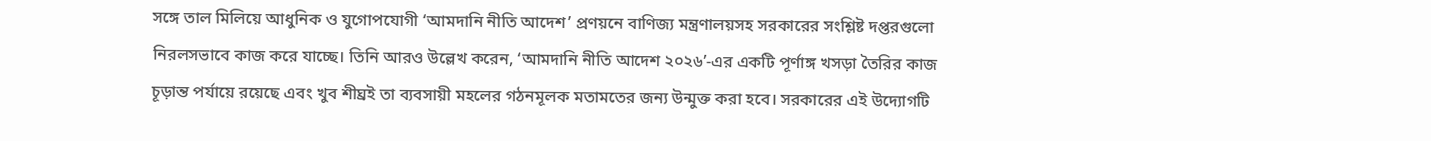সঙ্গে তাল মিলিয়ে আধুনিক ও যুগোপযোগী ‘আমদানি নীতি আদেশ’ প্রণয়নে বাণিজ্য মন্ত্রণালয়সহ সরকারের সংশ্লিষ্ট দপ্তরগুলো নিরলসভাবে কাজ করে যাচ্ছে। তিনি আরও উল্লেখ করেন, ‘আমদানি নীতি আদেশ ২০২৬’-এর একটি পূর্ণাঙ্গ খসড়া তৈরির কাজ চূড়ান্ত পর্যায়ে রয়েছে এবং খুব শীঘ্রই তা ব্যবসায়ী মহলের গঠনমূলক মতামতের জন্য উন্মুক্ত করা হবে। সরকারের এই উদ্যোগটি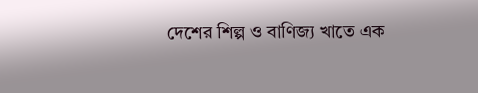দেশের শিল্প ও বাণিজ্য খাতে এক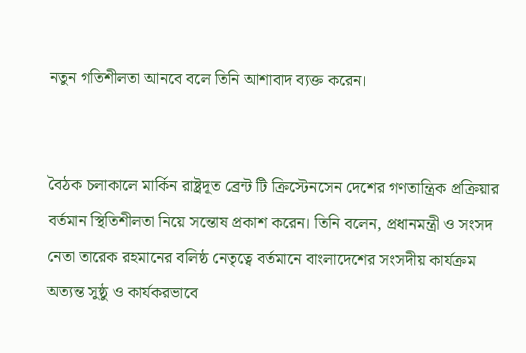নতুন গতিশীলতা আনবে বলে তিনি আশাবাদ ব্যক্ত করেন।


বৈঠক চলাকালে মার্কিন রাষ্ট্রদূত ব্রেন্ট টি ক্রিস্টেনসেন দেশের গণতান্ত্রিক প্রক্রিয়ার বর্তমান স্থিতিশীলতা নিয়ে সন্তোষ প্রকাশ করেন। তিনি বলেন, প্রধানমন্ত্রী ও সংসদ নেতা তারেক রহমানের বলিষ্ঠ নেতৃত্বে বর্তমানে বাংলাদেশের সংসদীয় কার্যক্রম অত্যন্ত সুষ্ঠু ও কার্যকরভাবে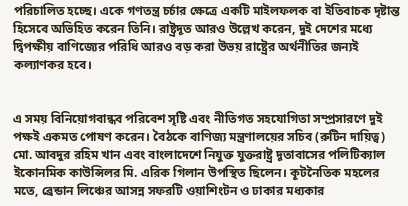পরিচালিত হচ্ছে। একে গণতন্ত্র চর্চার ক্ষেত্রে একটি মাইলফলক বা ইতিবাচক দৃষ্টান্ত হিসেবে অভিহিত করেন তিনি। রাষ্ট্রদূত আরও উল্লেখ করেন, দুই দেশের মধ্যে দ্বিপক্ষীয় বাণিজ্যের পরিধি আরও বড় করা উভয় রাষ্ট্রের অর্থনীতির জন্যই কল্যাণকর হবে।


এ সময় বিনিয়োগবান্ধব পরিবেশ সৃষ্টি এবং নীতিগত সহযোগিতা সম্প্রসারণে দুই পক্ষই একমত পোষণ করেন। বৈঠকে বাণিজ্য মন্ত্রণালয়ের সচিব (রুটিন দায়িত্ব) মো. আবদুর রহিম খান এবং বাংলাদেশে নিযুক্ত যুক্তরাষ্ট্র দূতাবাসের পলিটিক্যাল ইকোনমিক কাউন্সিলর মি. এরিক গিলান উপস্থিত ছিলেন। কূটনৈতিক মহলের মতে, ব্রেন্ডান লিঞ্চের আসন্ন সফরটি ওয়াশিংটন ও ঢাকার মধ্যকার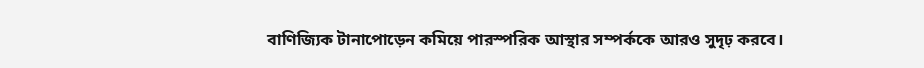বাণিজ্যিক টানাপোড়েন কমিয়ে পারস্পরিক আস্থার সম্পর্ককে আরও সুদৃঢ় করবে।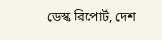ডেস্ক রিপোর্ট, দেশ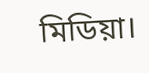মিডিয়া।